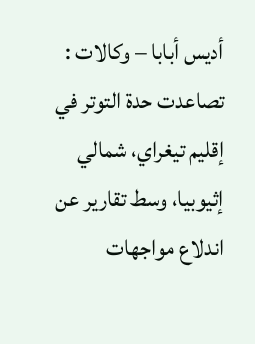أديس أبابا – وكالات : تصاعدت حدة التوتر في إقليم تيغراي، شمالي إثيوبيا، وسط تقارير عن اندلاع مواجهات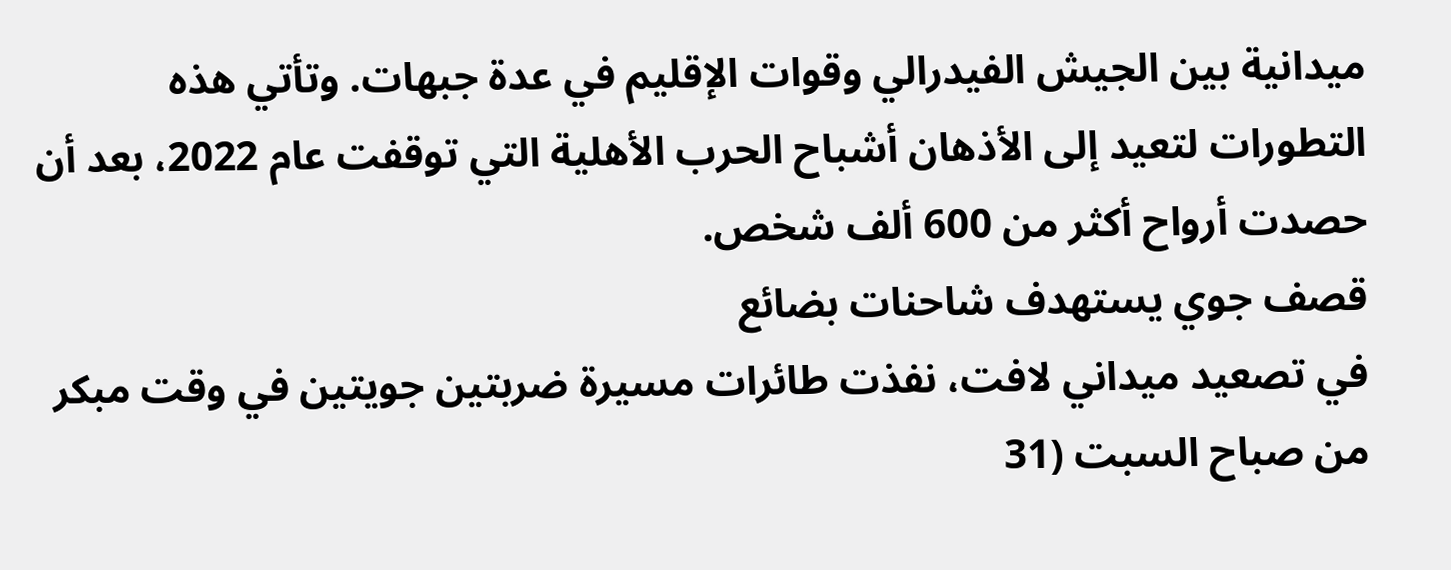ميدانية بين الجيش الفيدرالي وقوات الإقليم في عدة جبهات. وتأتي هذه التطورات لتعيد إلى الأذهان أشباح الحرب الأهلية التي توقفت عام 2022، بعد أن حصدت أرواح أكثر من 600 ألف شخص.
قصف جوي يستهدف شاحنات بضائع
في تصعيد ميداني لافت، نفذت طائرات مسيرة ضربتين جويتين في وقت مبكر من صباح السبت (31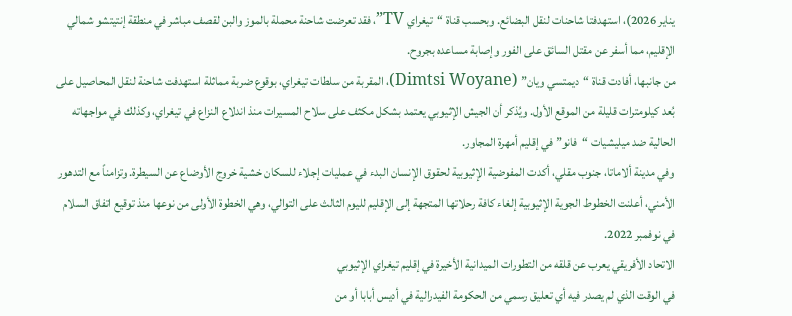يناير 2026)، استهدفتا شاحنات لنقل البضائع. وبحسب قناة “تيغراي TV”، فقد تعرضت شاحنة محملة بالموز والبن لقصف مباشر في منطقة إنتيتشو شمالي الإقليم، مما أسفر عن مقتل السائق على الفور وإصابة مساعده بجروح.
من جانبها، أفادت قناة “ديمتسي ويان” (Dimtsi Woyane)، المقربة من سلطات تيغراي، بوقوع ضربة مماثلة استهدفت شاحنة لنقل المحاصيل على بُعد كيلومترات قليلة من الموقع الأول. ويُذكر أن الجيش الإثيوبي يعتمد بشكل مكثف على سلاح المسيرات منذ اندلاع النزاع في تيغراي، وكذلك في مواجهاته الحالية ضد ميليشيات “فانو” في إقليم أمهرة المجاور.
وفي مدينة ألاماتا، جنوب مقلي، أكدت المفوضية الإثيوبية لحقوق الإنسان البدء في عمليات إجلاء للسكان خشية خروج الأوضاع عن السيطرة. وتزامناً مع التدهور الأمني، أعلنت الخطوط الجوية الإثيوبية إلغاء كافة رحلاتها المتجهة إلى الإقليم لليوم الثالث على التوالي، وهي الخطوة الأولى من نوعها منذ توقيع اتفاق السلام في نوفمبر 2022.
الاتحاد الأفريقي يعرب عن قلقه من التطورات الميدانية الأخيرة في إقليم تيغراي الإثيوبي
في الوقت الذي لم يصدر فيه أي تعليق رسمي من الحكومة الفيدرالية في أديس أبابا أو من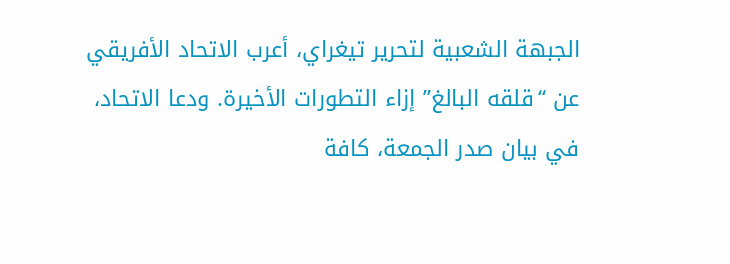الجبهة الشعبية لتحرير تيغراي، أعرب الاتحاد الأفريقي عن “قلقه البالغ” إزاء التطورات الأخيرة. ودعا الاتحاد، في بيان صدر الجمعة، كافة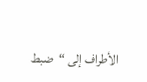الأطراف إلى “ضبط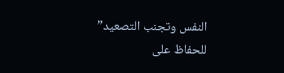النفس وتجنب التصعيد” للحفاظ على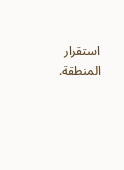استقرار المنطقة.